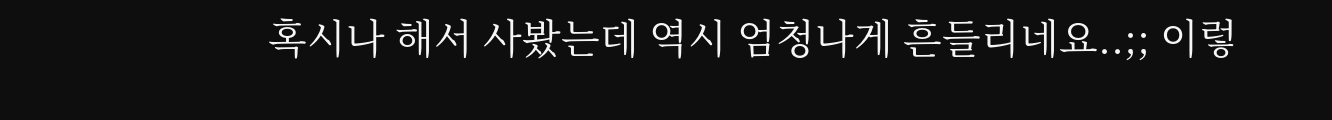혹시나 해서 사봤는데 역시 엄청나게 흔들리네요..;; 이렇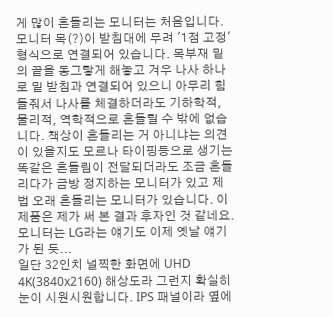게 많이 흔들리는 모니터는 처음입니다. 모니터 목(?)이 받침대에 무려 '1점 고정' 형식으로 연결되어 있습니다. 목부재 밑의 끝을 동그랗게 해놓고 겨우 나사 하나로 밑 받침과 연결되어 있으니 아무리 힘들줘서 나사를 체결하더라도 기하학적, 물리적, 역학적으로 흔들릴 수 밖에 없습니다. 책상이 흔들리는 거 아니냐는 의견이 있을지도 모르나 타이핑등으로 생기는 똑같은 흔들림이 전달되더라도 조금 흔들리다가 금방 정지하는 모니터가 있고 제법 오래 흔들리는 모니터가 있습니다. 이 제품은 제가 써 본 결과 후자인 것 같네요. 모니터는 LG라는 얘기도 이제 옛날 얘기가 된 듯...
일단 32인치 널찍한 화면에 UHD 4K(3840x2160) 해상도라 그런지 확실히 눈이 시원시원합니다. IPS 패널이라 옆에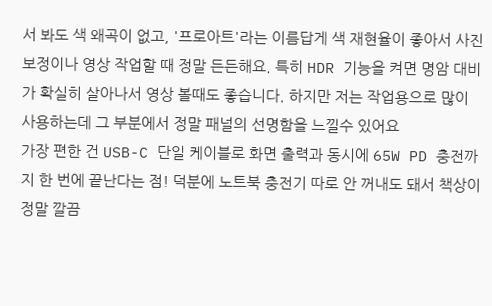서 봐도 색 왜곡이 없고, '프로아트'라는 이름답게 색 재현율이 좋아서 사진 보정이나 영상 작업할 때 정말 든든해요. 특히 HDR 기능을 켜면 명암 대비가 확실히 살아나서 영상 볼때도 좋습니다. 하지만 저는 작업용으로 많이 사용하는데 그 부분에서 정말 패널의 선명함을 느낄수 있어요
가장 편한 건 USB-C 단일 케이블로 화면 출력과 동시에 65W PD 충전까지 한 번에 끝난다는 점! 덕분에 노트북 충전기 따로 안 꺼내도 돼서 책상이 정말 깔끔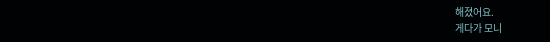해졌어요.
게다가 모니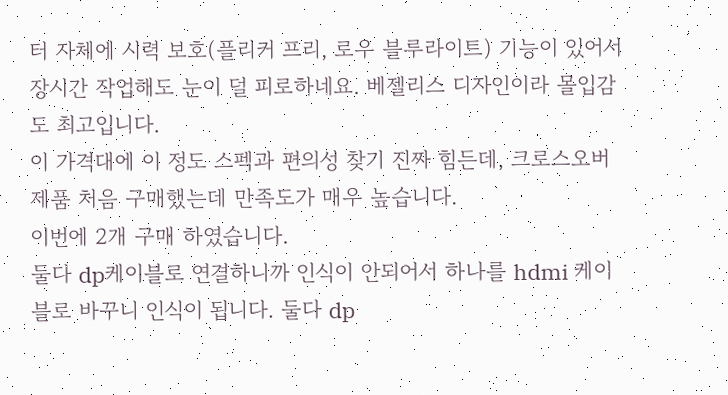터 자체에 시력 보호(플리커 프리, 로우 블루라이트) 기능이 있어서 장시간 작업해도 눈이 덜 피로하네요. 베젤리스 디자인이라 몰입감도 최고입니다.
이 가격대에 이 정도 스펙과 편의성 찾기 진짜 힘든데, 크로스오버 제품 처음 구매했는데 만족도가 매우 높습니다.
이번에 2개 구매 하였습니다.
둘다 dp케이블로 연결하니까 인식이 안되어서 하나를 hdmi 케이블로 바꾸니 인식이 됩니다. 둘다 dp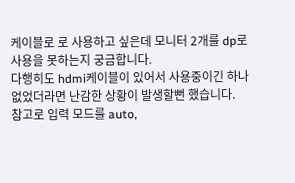케이블로 로 사용하고 싶은데 모니터 2개를 dp로 사용을 못하는지 궁금합니다.
다행히도 hdmi케이블이 있어서 사용중이긴 하나 없었더라면 난감한 상황이 발생할뻔 했습니다.
참고로 입력 모드를 auto,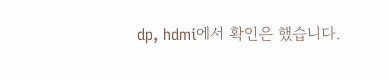dp, hdmi에서 확인은 했습니다.